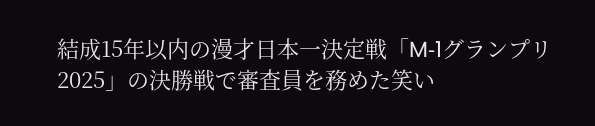結成15年以内の漫才日本一決定戦「M‐1グランプリ2025」の決勝戦で審査員を務めた笑い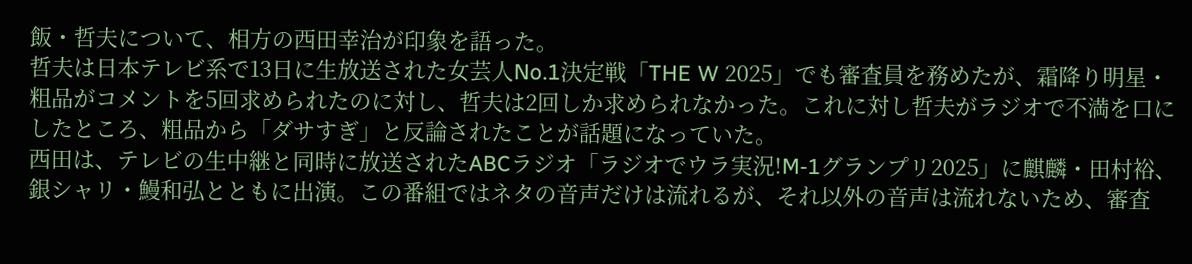飯・哲夫について、相方の西田幸治が印象を語った。
哲夫は日本テレビ系で13日に生放送された女芸人No.1決定戦「THE W 2025」でも審査員を務めたが、霜降り明星・粗品がコメントを5回求められたのに対し、哲夫は2回しか求められなかった。これに対し哲夫がラジオで不満を口にしたところ、粗品から「ダサすぎ」と反論されたことが話題になっていた。
西田は、テレビの生中継と同時に放送されたABCラジオ「ラジオでウラ実況!M‐1グランプリ2025」に麒麟・田村裕、銀シャリ・鰻和弘とともに出演。この番組ではネタの音声だけは流れるが、それ以外の音声は流れないため、審査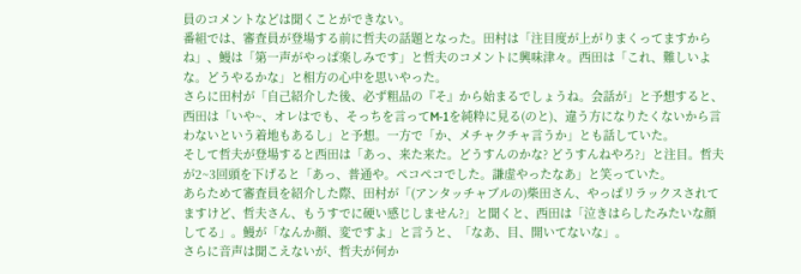員のコメントなどは聞くことができない。
番組では、審査員が登場する前に哲夫の話題となった。田村は「注目度が上がりまくってますからね」、鰻は「第一声がやっぱ楽しみです」と哲夫のコメントに興味津々。西田は「これ、難しいよな。どうやるかな」と相方の心中を思いやった。
さらに田村が「自己紹介した後、必ず粗品の『そ』から始まるでしょうね。会話が」と予想すると、西田は「いや~、オレはでも、そっちを言ってM‐1を純粋に見る(のと)、違う方になりたくないから言わないという着地もあるし」と予想。一方で「か、メチャクチャ言うか」とも話していた。
そして哲夫が登場すると西田は「あっ、来た来た。どうすんのかな? どうすんねやろ?」と注目。哲夫が2~3回頭を下げると「あっ、普通や。ペコペコでした。謙虚やったなあ」と笑っていた。
あらためて審査員を紹介した際、田村が「(アンタッチャブルの)柴田さん、やっぱリラックスされてますけど、哲夫さん、もうすでに硬い感じしません?」と聞くと、西田は「泣きはらしたみたいな顔してる」。鰻が「なんか顔、変ですよ」と言うと、「なあ、目、開いてないな」。
さらに音声は聞こえないが、哲夫が何か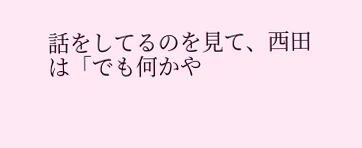話をしてるのを見て、西田は「でも何かや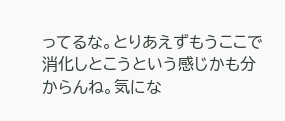ってるな。とりあえずもうここで消化しとこうという感じかも分からんね。気にな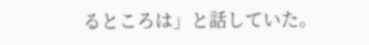るところは」と話していた。